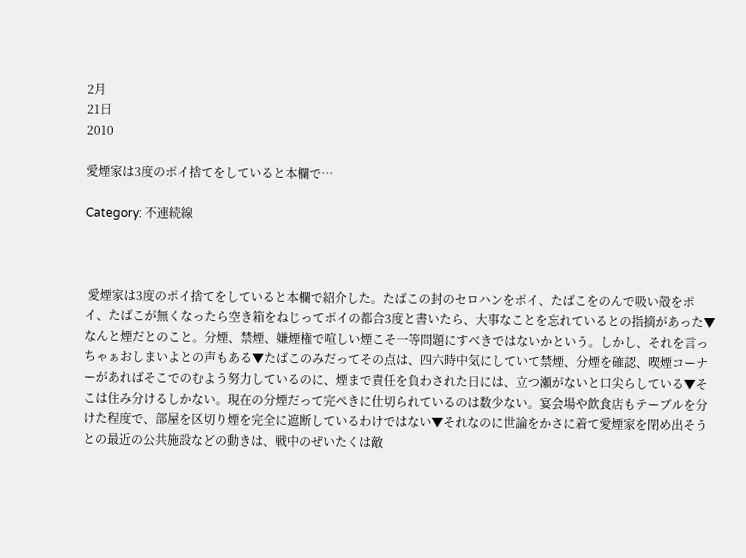2月
21日
2010

愛煙家は3度のポイ捨てをしていると本欄で…

Category: 不連続線



 愛煙家は3度のポイ捨てをしていると本欄で紹介した。たばこの封のセロハンをポイ、たばこをのんで吸い殻をポイ、たばこが無くなったら空き箱をねじってポイの都合3度と書いたら、大事なことを忘れているとの指摘があった▼なんと煙だとのこと。分煙、禁煙、嫌煙権で喧しい煙こそ一等問題にすべきではないかという。しかし、それを言っちゃぁおしまいよとの声もある▼たばこのみだってその点は、四六時中気にしていて禁煙、分煙を確認、喫煙コーナーがあればそこでのむよう努力しているのに、煙まで責任を負わされた日には、立つ瀬がないと口尖らしている▼そこは住み分けるしかない。現在の分煙だって完ぺきに仕切られているのは数少ない。宴会場や飲食店もテーブルを分けた程度で、部屋を区切り煙を完全に遮断しているわけではない▼それなのに世論をかさに着て愛煙家を閉め出そうとの最近の公共施設などの動きは、戦中のぜいたくは敵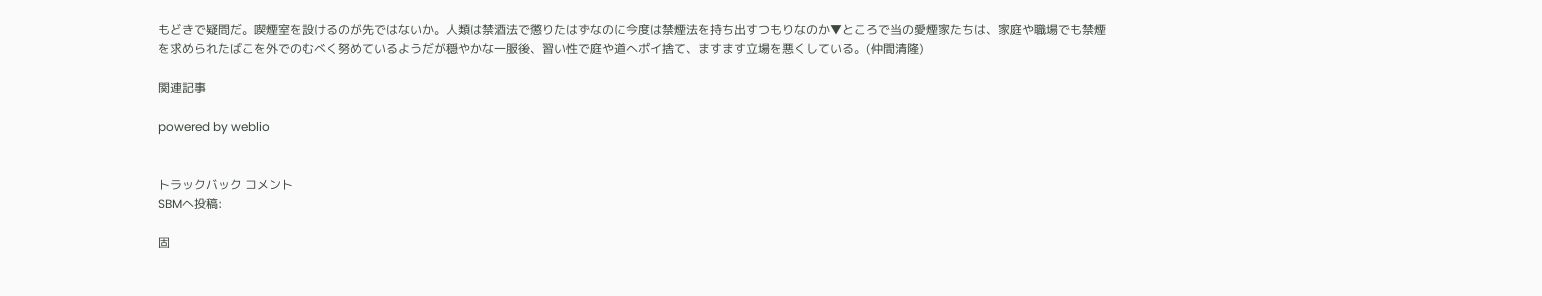もどきで疑問だ。喫煙室を設けるのが先ではないか。人類は禁酒法で懲りたはずなのに今度は禁煙法を持ち出すつもりなのか▼ところで当の愛煙家たちは、家庭や職場でも禁煙を求められたばこを外でのむべく努めているようだが穏やかな一服後、習い性で庭や道へポイ捨て、ますます立場を悪くしている。(仲間清隆)

関連記事

powered by weblio


トラックバック コメント
SBMへ投稿:

固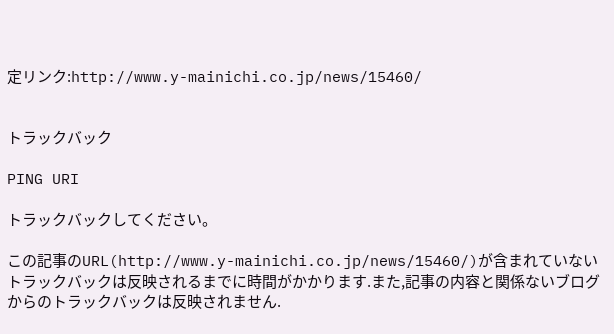定リンク:http://www.y-mainichi.co.jp/news/15460/


トラックバック

PING URI

トラックバックしてください。

この記事のURL(http://www.y-mainichi.co.jp/news/15460/)が含まれていないトラックバックは反映されるまでに時間がかかります.また,記事の内容と関係ないブログからのトラックバックは反映されません.